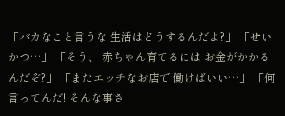「バカなこと言うな 生活はどうするんだよ?」 「せいかつ…」 「そう、 赤ちゃん育てるには お金がかかるんだぞ?」 「またエッチなお店で 働けばいい…」 「何言ってんだ! そんな事さ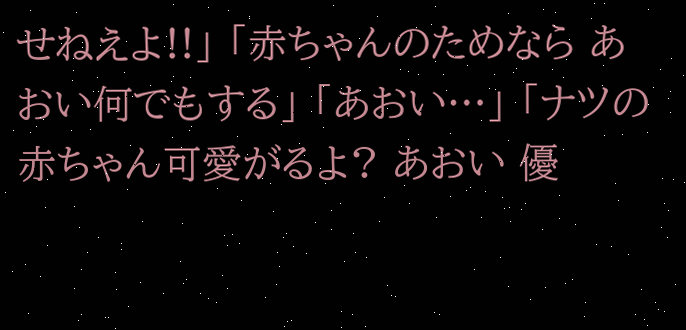せねえよ!!」 「赤ちゃんのためなら あおい何でもする」 「あおい…」 「ナツの赤ちゃん可愛がるよ? あおい 優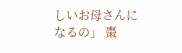しいお母さんになるの」 棗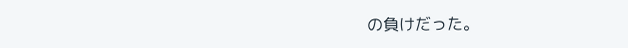の負けだった。